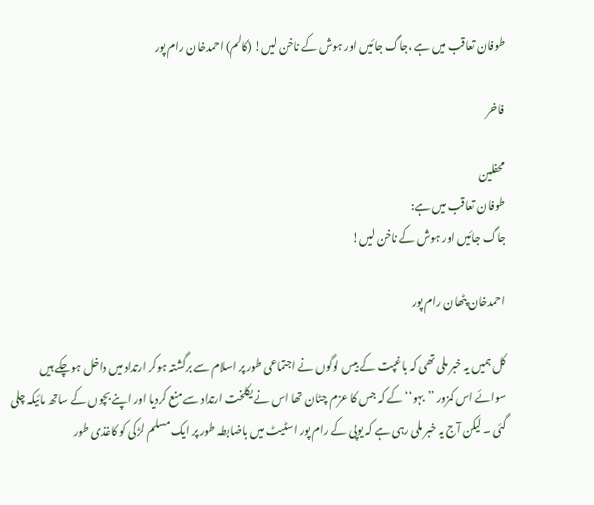طوفان تعاقب میں ہے ،جاگ جائیں اور ہوش کے ناخن لیں! (کالم) احمدخان رام پور

فاخر

محفلین
طوفان تعاقب میں ہے:
جاگ جائیں اور ہوش کے ناخن لیں!

احمدخان پٹھان رام پور

کل ہمیں یہ خبر ملی تھی کہ باغپت کے بیس لوگوں نے اجتماعی طور پر اسلام سے برگشتہ ہوکر ارتداد میں داخل ہوچکے ہیں سوائے اس کمزور ’’بہو‘‘کے کہ جس کا عزم چٹان تھا اس نے یکلخت ارتداد سے منع کردیا اور اپنے بچوں کے ساتھ مائیکہ چلی گئی ۔ لیکن آج یہ خبر ملی رہی ہے کہ یوپی کے رام پور اسٹیٹ میں باضابطہ طور پر ایک مسلم لڑکی کو کاغذی طور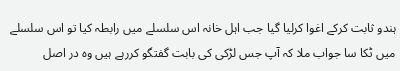ہندو ثابت کرکے اغوا کرلیا گیا جب اہل خانہ اس سلسلے میں رابطہ کیا تو اس سلسلے میں ٹکا سا جواب ملا کہ آپ جس لڑکی کی بابت گفتگو کررہے ہیں وہ در اصل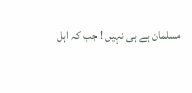مسلمان ہے ہی نہیں ! جب کہ اہل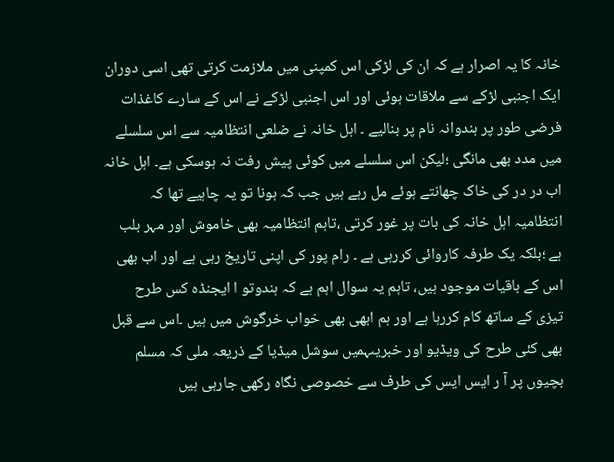خانہ کا یہ اصرار ہے کہ ان کی لڑکی اس کمپنی میں ملازمت کرتی تھی اسی دوران ایک اجنبی لڑکے سے ملاقات ہوئی اور اس اجنبی لڑکے نے اس کے سارے کاغذات فرضی طور پر ہندوانہ نام پر بنالیے ۔ اہل خانہ نے ضلعی انتظامیہ سے اس سلسلے میں مدد بھی مانگی ؛لیکن اس سلسلے میں کوئی پیش رفت نہ ہوسکی ہے۔ اہل خانہ اب در در کی خاک چھانتے ہوئے مل رہے ہیں جب کہ ہونا تو یہ چاہیے تھا کہ انتظامیہ اہل خانہ کی بات پر غور کرتی ،تاہم انتظامیہ بھی خاموش اور مہر بلب ہے ؛بلکہ یک طرفہ کاروائی کررہی ہے ۔ رام پور کی اپنی تاریخ رہی ہے اور اب بھی اس کے باقیات موجود ہیں، تاہم یہ سوال اہم ہے کہ ہندوتو ا ایجنڈہ کس طرح تیزی کے ساتھ کام کررہا ہے اور ہم ابھی بھی خواب خرگوش میں ہیں ۔اس سے قبل بھی کئی طرح کی ویڈیو اور خبریںہمیں سوشل میڈیا کے ذریعہ ملی کہ مسلم بچیوں پر آ ر ایس ایس کی طرف سے خصوصی نگاہ رکھی جارہی ہیں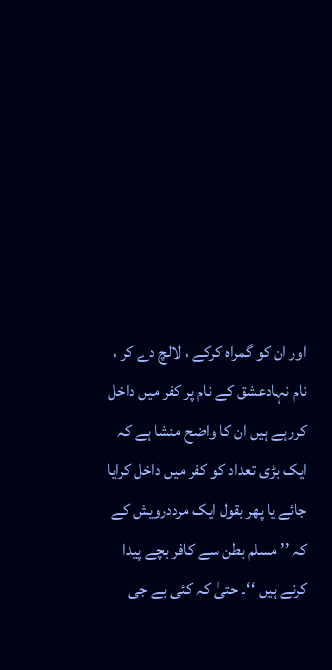اور ان کو گمراہ کرکے ، لالچ دے کر ، نام نہادعشق کے نام پر کفر میں داخل کررہے ہیں ان کا واضح منشا ہے کہ ایک بڑی تعداد کو کفر میں داخل کرایا جائے یا پھر بقول ایک مرددرویش کے کہ ’’ مسلم بطن سے کافر بچے پیدا کرنے ہیں ‘‘۔ حتیٰ کہ کئی بے جی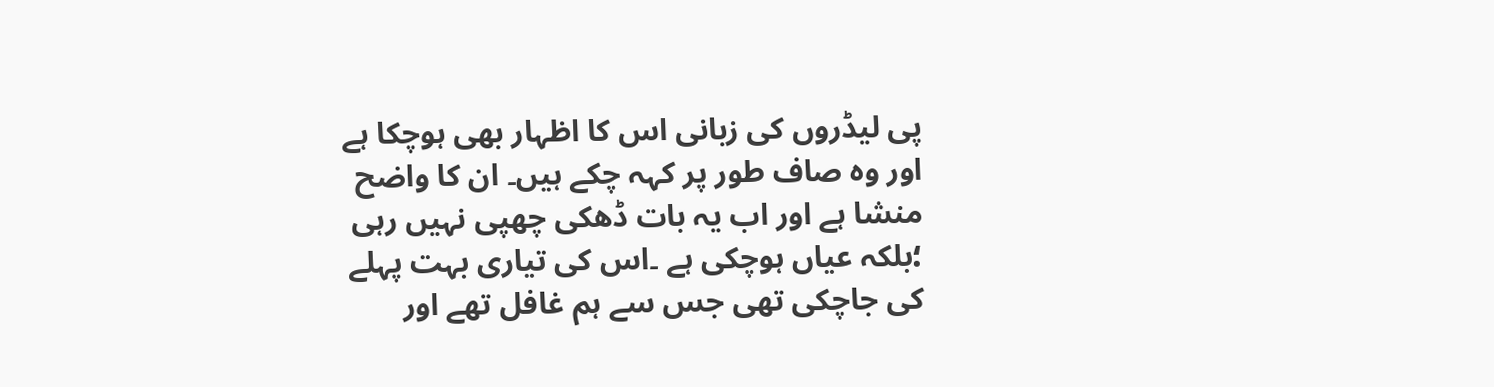پی لیڈروں کی زبانی اس کا اظہار بھی ہوچکا ہے اور وہ صاف طور پر کہہ چکے ہیں۔ ان کا واضح منشا ہے اور اب یہ بات ڈھکی چھپی نہیں رہی ؛بلکہ عیاں ہوچکی ہے ۔اس کی تیاری بہت پہلے کی جاچکی تھی جس سے ہم غافل تھے اور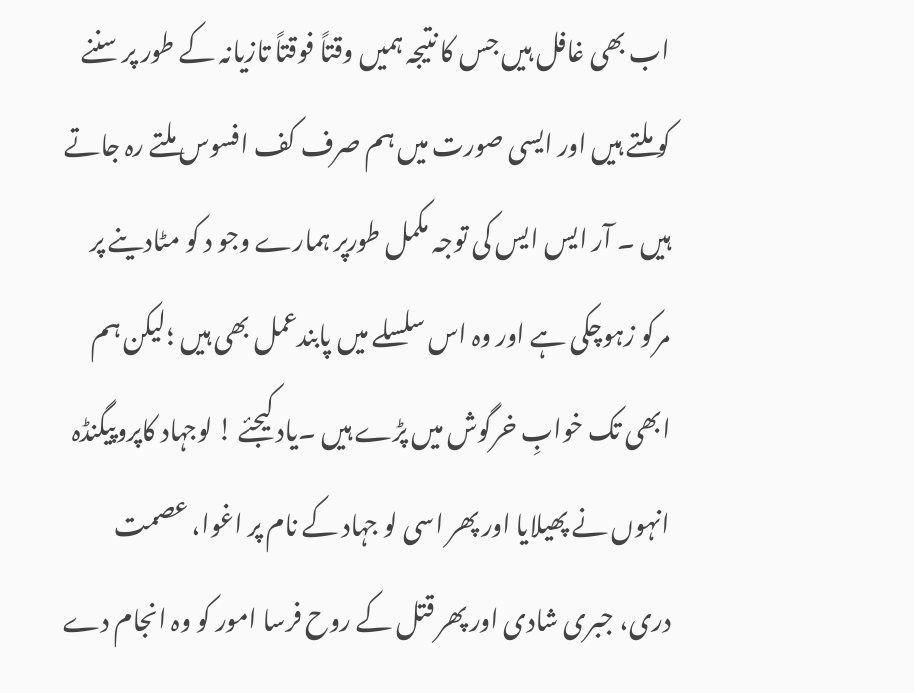اب بھی غافل ہیں جس کا نتیجہ ہمیں وقتاً فوقتاً تازیانہ کے طور پر سننے کو ملتے ہیں اور ایسی صورت میں ہم صرف کف افسوس ملتے رہ جاتے ہیں ۔ آر ایس ایس کی توجہ مکمل طورپر ہمارے وجو د کو مٹادینے پر مرکو زہوچکی ہے اور وہ اس سلسلے میں پابندعمل بھی ہیں ؛لیکن ہم ابھی تک خوابِ خرگوش میں پڑے ہیں ۔یاد کیجئے ! لوجہاد کاپروپیگنڈہ انہوں نے پھیلایا اور پھر اسی لو جہاد کے نام پر اغوا، عصمت دری، جبری شادی اور پھر قتل کے روح فرسا امور کو وہ انجام دے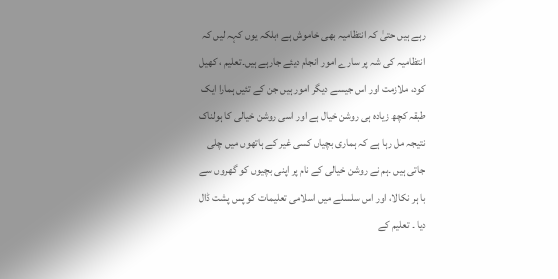رہے ہیں حتیٰ کہ انتظامیہ بھی خاموش ہے ؛بلکہ یوں کہہ لیں کہ انتظامیہ کی شہ پر سارے امور انجام دیئے جارہے ہیں۔تعلیم ، کھیل کود، ملازمت اور اس جیسے دیگر امور ہیں جن کے تئیں ہمارا ایک طبقہ کچھ زیادہ ہی روشن خیال ہے اور اسی روشن خیالی کا ہولناک نتیجہ مل رہا ہے کہ ہماری بچیاں کسی غیر کے ہاتھوں میں چلی جاتی ہیں ۔ہم نے روشن خیالی کے نام پر اپنی بچیوں کو گھروں سے با ہر نکالا، اور اس سلسلے میں اسلامی تعلیمات کو پس پشت ڈال دیا ۔ تعلیم کے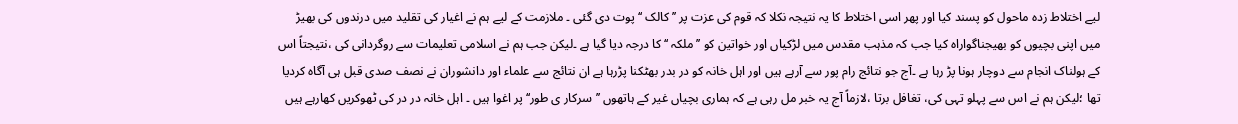لیے اختلاط زدہ ماحول کو پسند کیا اور پھر اسی اختلاط کا یہ نتیجہ نکلا کہ قوم کی عزت پر ’’کالک ‘‘ پوت دی گئی ۔ ملازمت کے لیے ہم نے اغیار کی تقلید میں درندوں کی بھیڑ میں اپنی بچیوں کو بھیجناگواراہ کیا جب کہ مذہب مقدس میں لڑکیاں اور خواتین کو ’’ملکہ ‘‘ کا درجہ دیا گیا ہے ۔لیکن جب ہم نے اسلامی تعلیمات سے روگردانی کی ،نتیجتاً اس کے ہولناک انجام سے دوچار ہونا پڑ رہا ہے ۔آج جو نتائج رام پور سے آرہے ہیں اور اہل خانہ کو در بدر بھٹکنا پڑرہا ہے ان نتائج سے علماء اور دانشوران نے نصف صدی قبل ہی آگاہ کردیا تھا ؛لیکن ہم نے اس سے پہلو تہی کی، تغافل برتا ،لازماً آج یہ خبر مل رہی ہے کہ ہماری بچیاں غیر کے ہاتھوں ’’سرکار ی طور‘‘پر اغوا ہیں ۔ اہل خانہ در در کی ٹھوکریں کھارہے ہیں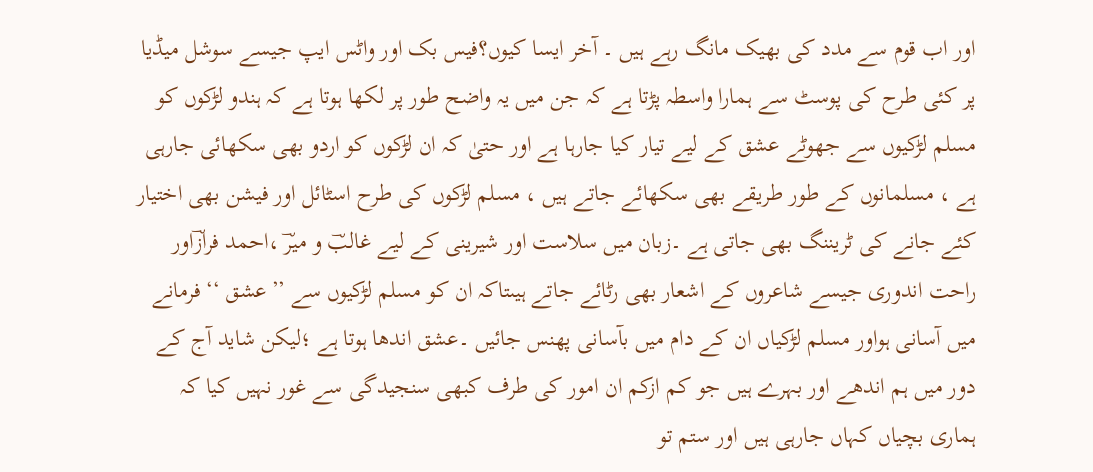اور اب قوم سے مدد کی بھیک مانگ رہے ہیں ۔ آخر ایسا کیوں؟فیس بک اور واٹس ایپ جیسے سوشل میڈیا پر کئی طرح کی پوسٹ سے ہمارا واسطہ پڑتا ہے کہ جن میں یہ واضح طور پر لکھا ہوتا ہے کہ ہندو لڑکوں کو مسلم لڑکیوں سے جھوٹے عشق کے لیے تیار کیا جارہا ہے اور حتیٰ کہ ان لڑکوں کو اردو بھی سکھائی جارہی ہے ، مسلمانوں کے طور طریقے بھی سکھائے جاتے ہیں ، مسلم لڑکوں کی طرح اسٹائل اور فیشن بھی اختیار کئے جانے کی ٹریننگ بھی جاتی ہے ۔زبان میں سلاست اور شیرینی کے لیے غالبؔ و میرؔ ،احمد فرازؔاور راحت اندوری جیسے شاعروں کے اشعار بھی رٹائے جاتے ہیںتاکہ ان کو مسلم لڑکیوں سے ’’عشق ‘‘ فرمانے میں آسانی ہواور مسلم لڑکیاں ان کے دام میں بآسانی پھنس جائیں ۔عشق اندھا ہوتا ہے ؛لیکن شاید آج کے دور میں ہم اندھے اور بہرے ہیں جو کم ازکم ان امور کی طرف کبھی سنجیدگی سے غور نہیں کیا کہ ہماری بچیاں کہاں جارہی ہیں اور ستم تو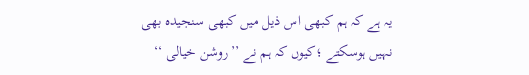یہ ہے کہ ہم کبھی اس ذیل میں کبھی سنجیدہ بھی نہیں ہوسکتے ؛کیوں کہ ہم نے ’’روشن خیالی ‘‘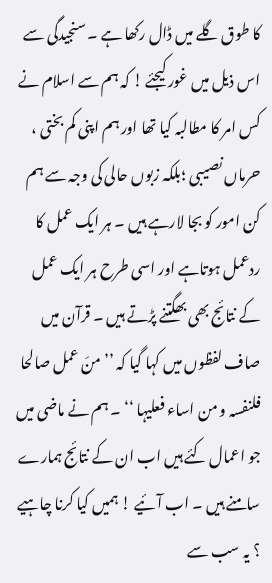کا طوق گلے میں ڈال رکھا ہے ۔ سنجیدگی سے اس ذیل میں غور کیجئے ! کہ ہم سے اسلام نے کس امر کا مطالبہ کیا تھا اور ہم اپنی کم بختی ، حرماں نصیبی ؛بلکہ زبوں حالی کی وجہ سے ہم کن امور کو بجا لارہے ہیں ۔ ہر ایک عمل کا ردعمل ہوتاہے اور اسی طرح ہر ایک عمل کے نتائج بھی بھگتنے پڑتے ہیں ۔ قرآن میں صاف لفظوں میں کہا گیا کہ ’’منَ عمل صالحا فلنفسہ و من اساء فعلیہا ‘‘ ۔ ہم نے ماضی میں جو اعمال کئے ہیں اب ان کے نتائج ہمارے سامنے ہیں ۔ اب آئیے ! ہمیں کیا کرنا چاہیے ؟ یہ سب سے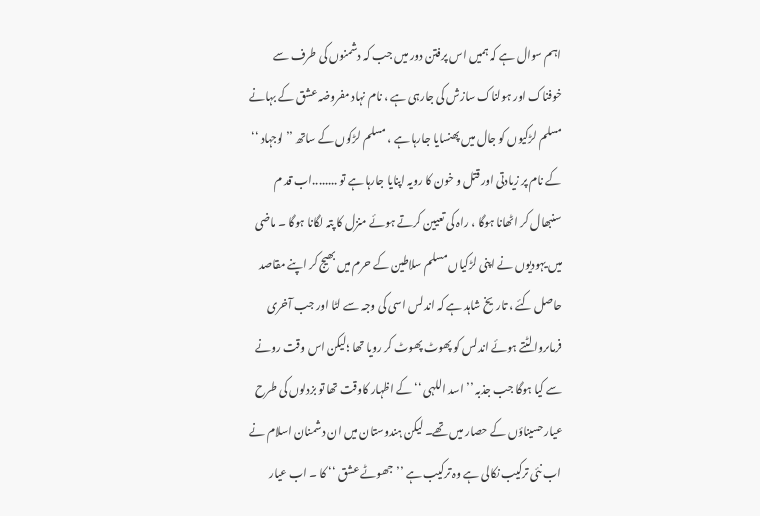اہم سوال ہے کہ ہمیں اس پرفتن دور میں جب کہ دشمنوں کی طرف سے خوفناک اور ہولناک سازش کی جارہی ہے ، نام نہاد مفروضہ عشق کے بہانے مسلم لڑکیوں کو جال میں پھنسایا جارہا ہے ، مسلم لڑکوں کے ساتھ ’’لوجہاد ‘‘ کے نام پر زیادتی اور قتل و خون کا رویہ اپنایا جارہا ہے تو ........اب قد م سنبھال کر اٹھانا ہوگا ، راہ کی تعیین کرتے ہوئے منزل کا پتہ لگانا ہوگا ۔ ماضی میں یہودیوں نے اپنی لڑکیاں مسلم سلاطین کے حرم میں بھیج کر اپنے مقاصد حاصل کئے ، تاریخ شاہد ہے کہ اندلس اسی کی وجہ سے لٹا اور جب آخری فرماںروا لٹتے ہوئے اندلس کو پھوٹ پھوٹ کر رویا تھا ؛لیکن اس وقت رونے سے کیا ہوگا جب جذبہ ’’اسد اللہی ‘‘ کے اظہار کاوقت تھا تو بزدلوں کی طرح عیار حسیناؤں کے حصار میں تھے۔ لیکن ہندوستان میں ان دشمنان اسلام نے اب نئی ترکیب نکالی ہے وہ ترکیب ہے ’’جھوٹے عشق ‘‘ کا ۔ اب عیار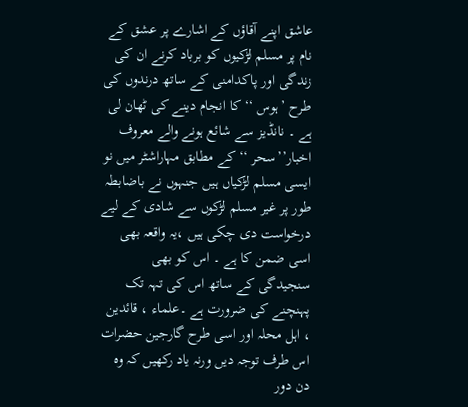عاشق اپنے آقاؤں کے اشارے پر عشق کے نام پر مسلم لڑکیوں کو برباد کرنے ان کی زندگی اور پاکدامنی کے ساتھ درندوں کی طرح ’ہوس ‘‘ کا انجام دینے کی ٹھان لی ہے ۔ نانڈیز سے شائع ہونے والے معروف اخبار’’سحر ‘‘ کے مطابق مہاراشٹر میں نو ایسی مسلم لڑکیاں ہیں جنہوں نے باضابطہ طور پر غیر مسلم لڑکوں سے شادی کے لیے درخواست دی چکی ہیں ،یہ واقعہ بھی اسی ضمن کا ہے ۔ اس کو بھی سنجیدگی کے ساتھ اس کی تہہ تک پہنچنے کی ضرورت ہے ۔علماء ، قائدین ، اہل محلہ اور اسی طرح گارجین حضرات اس طرف توجہ دیں ورنہ یاد رکھیں کہ وہ دن دور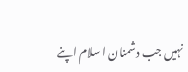نہیں جب دشمنان ا سلام اپنے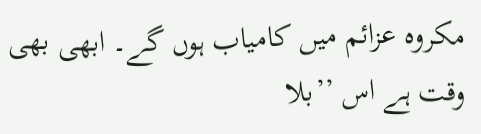مکروہ عزائم میں کامیاب ہوں گے۔ ابھی بھی وقت ہے اس ’’بلا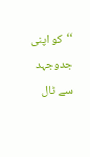‘‘کو اپنی جدوجہد سے ٹال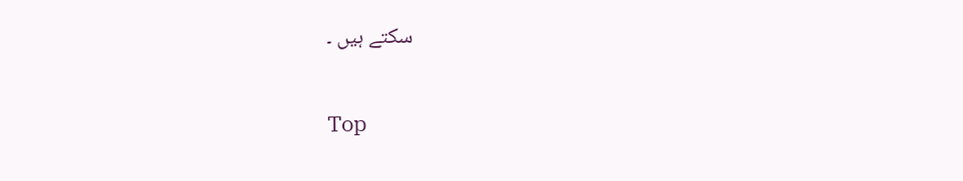سکتے ہیں ۔

Top